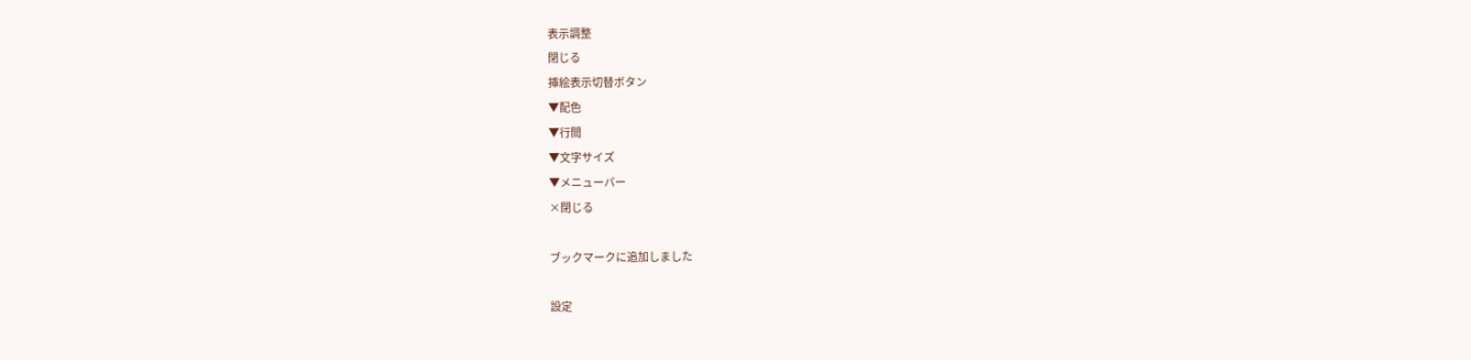表示調整
閉じる
挿絵表示切替ボタン
▼配色
▼行間
▼文字サイズ
▼メニューバー
×閉じる

ブックマークに追加しました

設定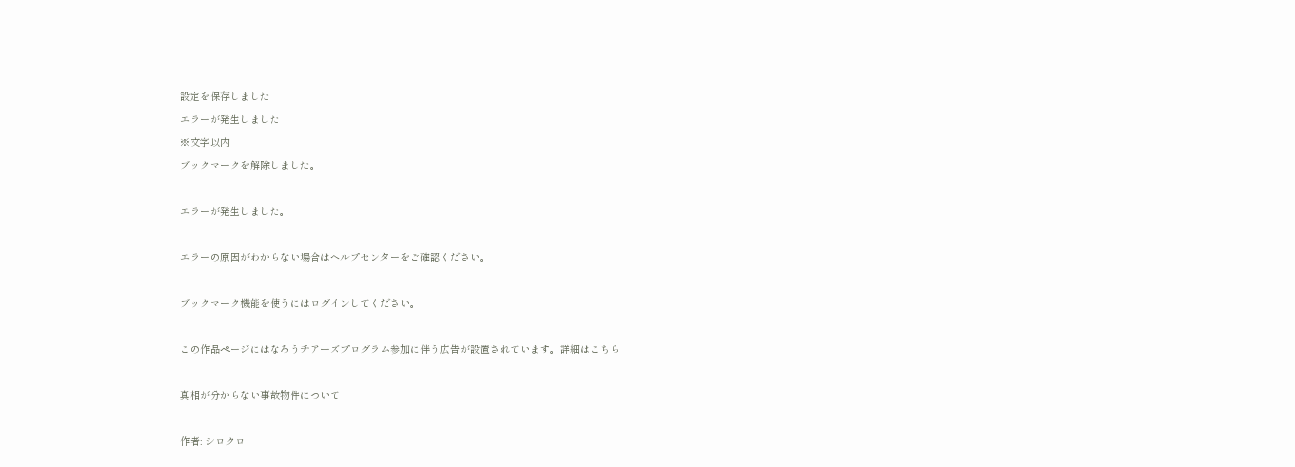設定を保存しました
エラーが発生しました
※文字以内
ブックマークを解除しました。

エラーが発生しました。

エラーの原因がわからない場合はヘルプセンターをご確認ください。

ブックマーク機能を使うにはログインしてください。

この作品ページにはなろうチアーズプログラム参加に伴う広告が設置されています。詳細はこちら

真相が分からない事故物件について

作者: シロクロ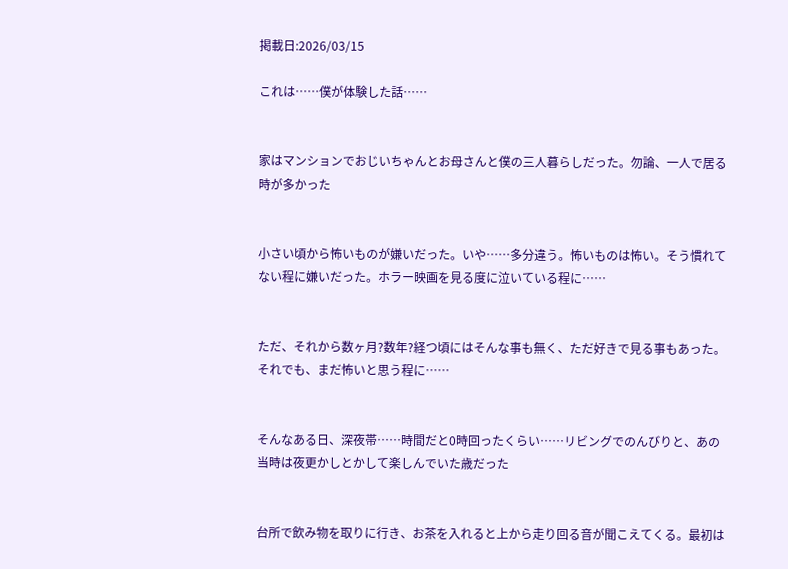掲載日:2026/03/15

これは……僕が体験した話……


家はマンションでおじいちゃんとお母さんと僕の三人暮らしだった。勿論、一人で居る時が多かった


小さい頃から怖いものが嫌いだった。いや……多分違う。怖いものは怖い。そう慣れてない程に嫌いだった。ホラー映画を見る度に泣いている程に……


ただ、それから数ヶ月?数年?経つ頃にはそんな事も無く、ただ好きで見る事もあった。それでも、まだ怖いと思う程に……


そんなある日、深夜帯……時間だと0時回ったくらい……リビングでのんびりと、あの当時は夜更かしとかして楽しんでいた歳だった


台所で飲み物を取りに行き、お茶を入れると上から走り回る音が聞こえてくる。最初は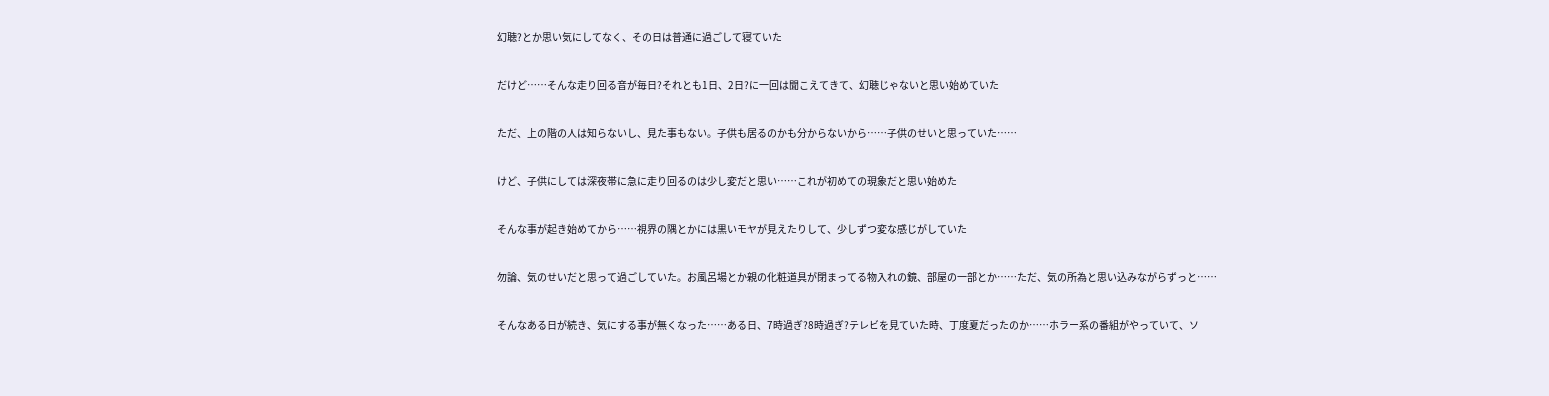幻聴?とか思い気にしてなく、その日は普通に過ごして寝ていた


だけど……そんな走り回る音が毎日?それとも1日、2日?に一回は聞こえてきて、幻聴じゃないと思い始めていた


ただ、上の階の人は知らないし、見た事もない。子供も居るのかも分からないから……子供のせいと思っていた……


けど、子供にしては深夜帯に急に走り回るのは少し変だと思い……これが初めての現象だと思い始めた


そんな事が起き始めてから……視界の隅とかには黒いモヤが見えたりして、少しずつ変な感じがしていた


勿論、気のせいだと思って過ごしていた。お風呂場とか親の化粧道具が閉まってる物入れの鏡、部屋の一部とか……ただ、気の所為と思い込みながらずっと……


そんなある日が続き、気にする事が無くなった……ある日、7時過ぎ?8時過ぎ?テレビを見ていた時、丁度夏だったのか……ホラー系の番組がやっていて、ソ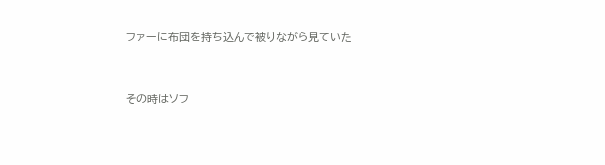ファーに布団を持ち込んで被りながら見ていた


その時はソフ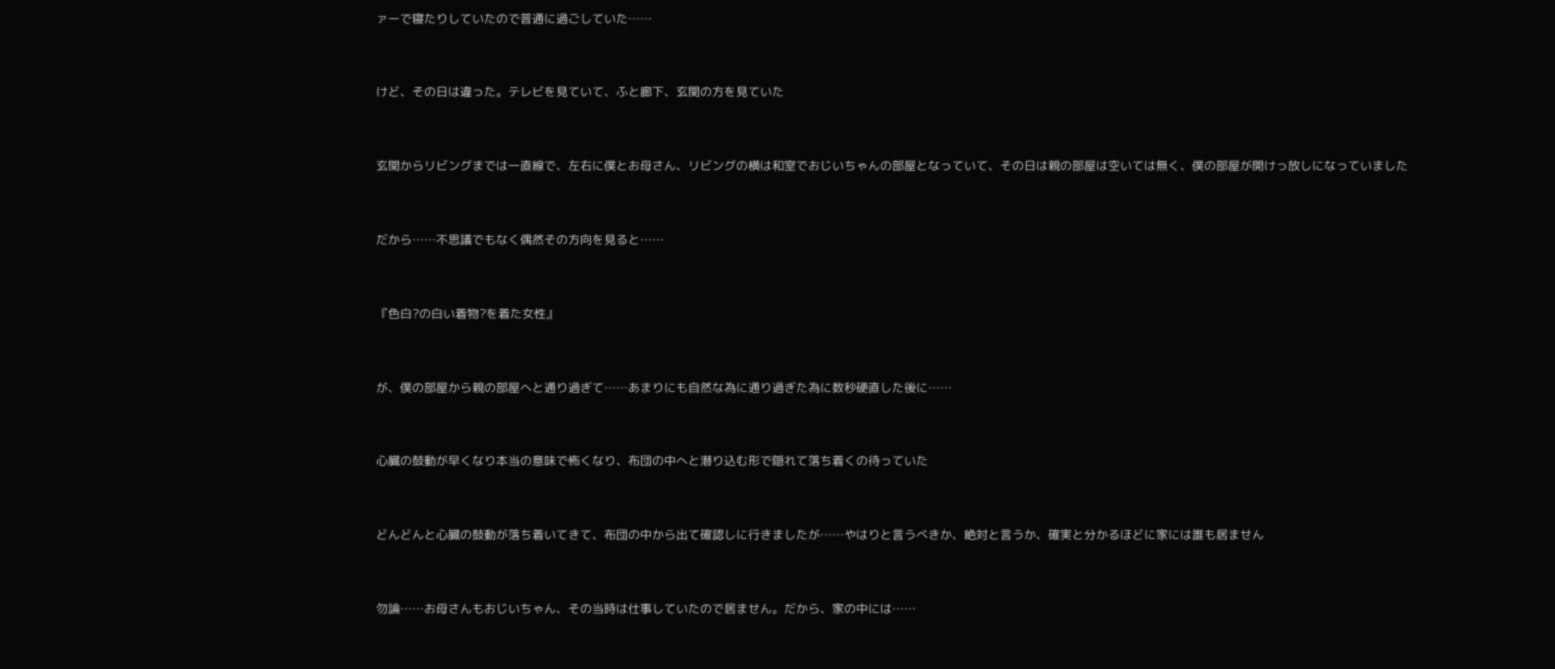ァーで寝たりしていたので普通に過ごしていた……


けど、その日は違った。テレビを見ていて、ふと廊下、玄関の方を見ていた


玄関からリビングまでは一直線で、左右に僕とお母さん、リビングの横は和室でおじいちゃんの部屋となっていて、その日は親の部屋は空いては無く、僕の部屋が開けっ放しになっていました


だから……不思議でもなく偶然その方向を見ると……


『色白?の白い着物?を着た女性』


が、僕の部屋から親の部屋へと通り過ぎて……あまりにも自然な為に通り過ぎた為に数秒硬直した後に……


心臓の鼓動が早くなり本当の意味で怖くなり、布団の中へと潜り込む形で隠れて落ち着くの待っていた


どんどんと心臓の鼓動が落ち着いてきて、布団の中から出て確認しに行きましたが……やはりと言うべきか、絶対と言うか、確実と分かるほどに家には誰も居ません


勿論……お母さんもおじいちゃん、その当時は仕事していたので居ません。だから、家の中には……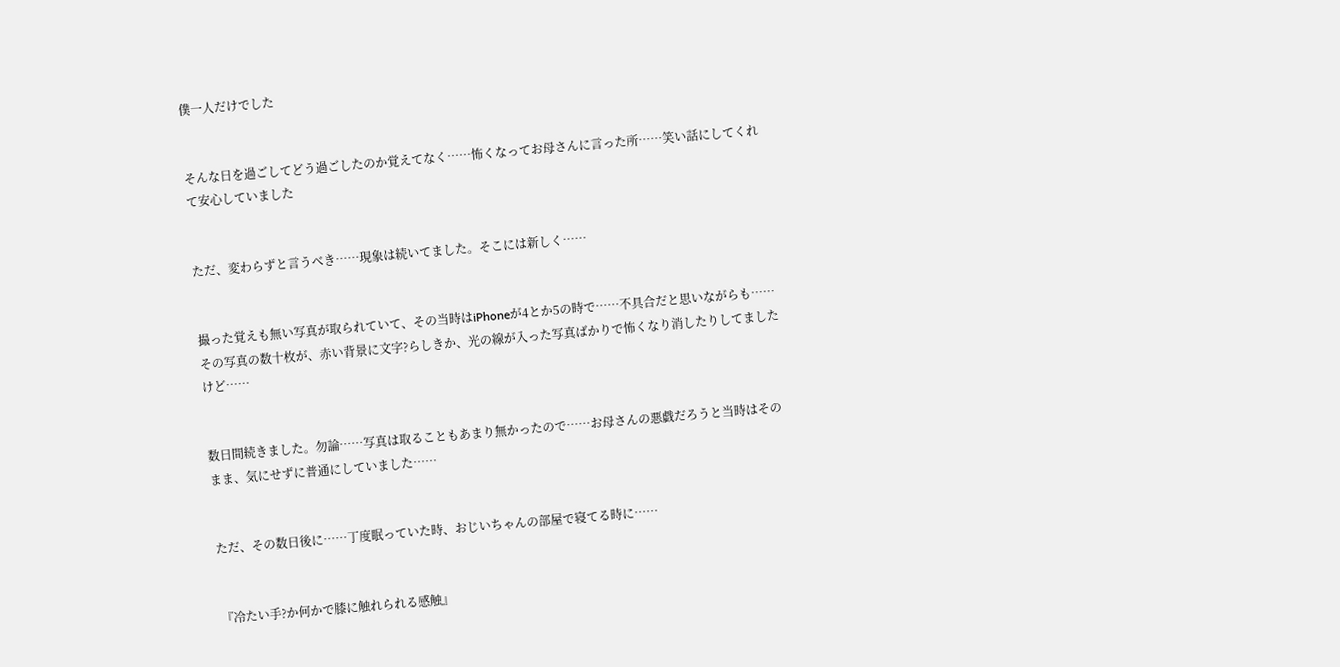僕一人だけでした


そんな日を過ごしてどう過ごしたのか覚えてなく……怖くなってお母さんに言った所……笑い話にしてくれて安心していました


ただ、変わらずと言うべき……現象は続いてました。そこには新しく……


撮った覚えも無い写真が取られていて、その当時はiPhoneが4とか5の時で……不具合だと思いながらも……その写真の数十枚が、赤い背景に文字?らしきか、光の線が入った写真ばかりで怖くなり消したりしてましたけど……


数日間続きました。勿論……写真は取ることもあまり無かったので……お母さんの悪戯だろうと当時はそのまま、気にせずに普通にしていました……


ただ、その数日後に……丁度眠っていた時、おじいちゃんの部屋で寝てる時に……


『冷たい手?か何かで膝に触れられる感触』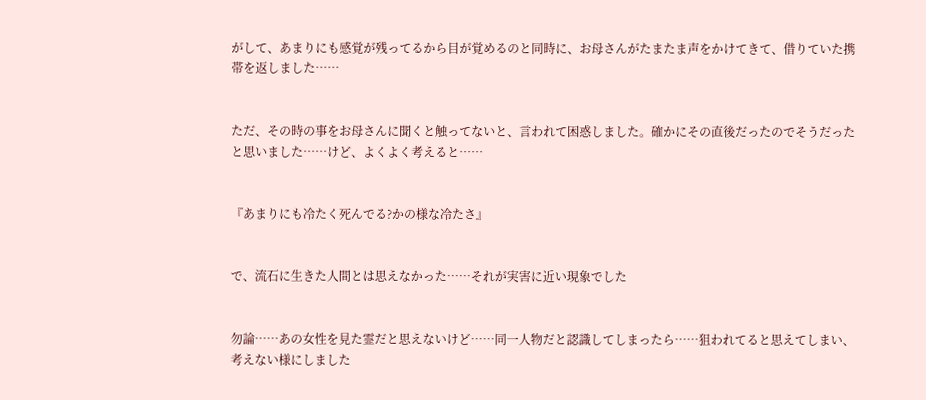がして、あまりにも感覚が残ってるから目が覚めるのと同時に、お母さんがたまたま声をかけてきて、借りていた携帯を返しました……


ただ、その時の事をお母さんに聞くと触ってないと、言われて困惑しました。確かにその直後だったのでそうだったと思いました……けど、よくよく考えると……


『あまりにも冷たく死んでる?かの様な冷たさ』


で、流石に生きた人間とは思えなかった……それが実害に近い現象でした


勿論……あの女性を見た霊だと思えないけど……同一人物だと認識してしまったら……狙われてると思えてしまい、考えない様にしました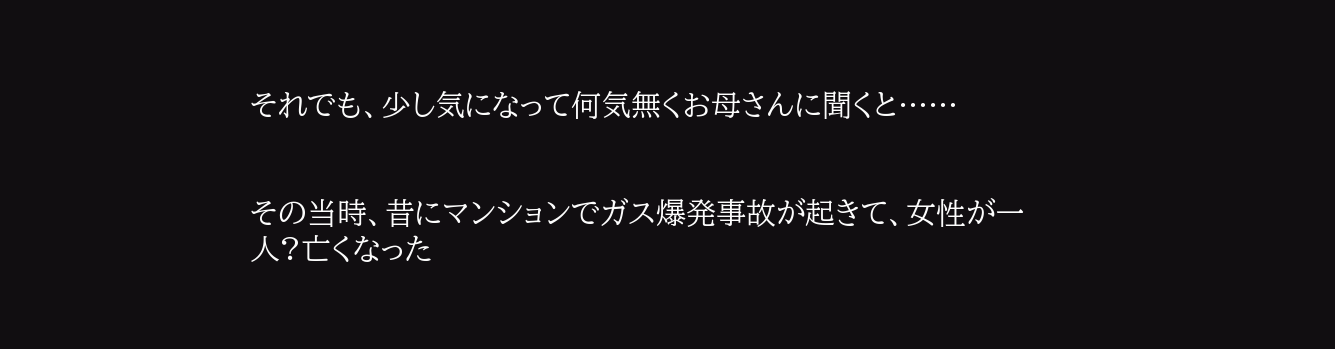それでも、少し気になって何気無くお母さんに聞くと……


その当時、昔にマンションでガス爆発事故が起きて、女性が一人?亡くなった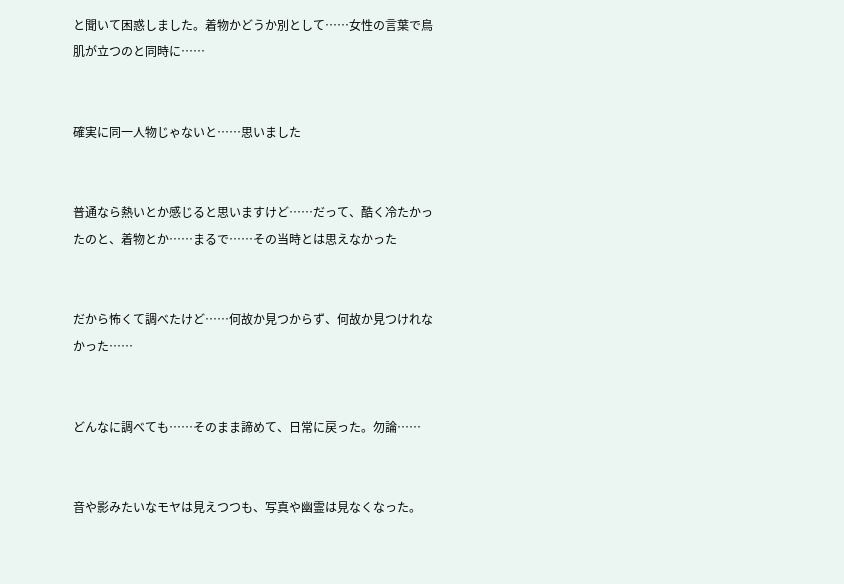と聞いて困惑しました。着物かどうか別として……女性の言葉で鳥肌が立つのと同時に……


確実に同一人物じゃないと……思いました


普通なら熱いとか感じると思いますけど……だって、酷く冷たかったのと、着物とか……まるで……その当時とは思えなかった


だから怖くて調べたけど……何故か見つからず、何故か見つけれなかった……


どんなに調べても……そのまま諦めて、日常に戻った。勿論……


音や影みたいなモヤは見えつつも、写真や幽霊は見なくなった。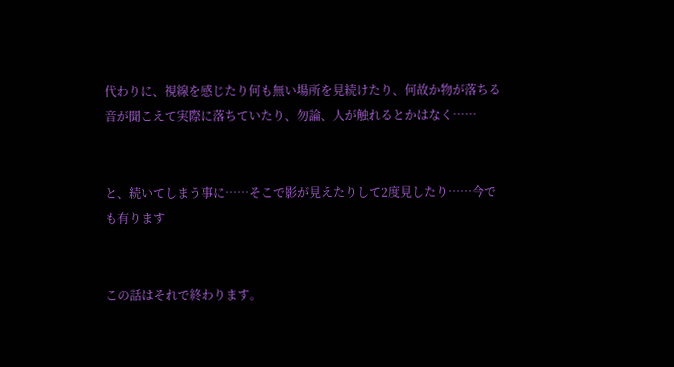代わりに、視線を感じたり何も無い場所を見続けたり、何故か物が落ちる音が聞こえて実際に落ちていたり、勿論、人が触れるとかはなく……


と、続いてしまう事に……そこで影が見えたりして2度見したり……今でも有ります


この話はそれで終わります。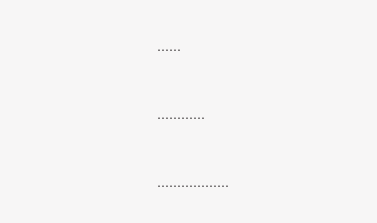……


…………


………………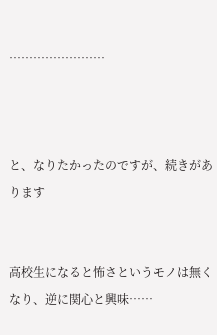……………………



と、なりたかったのですが、続きがあります


高校生になると怖さというモノは無くなり、逆に関心と興味……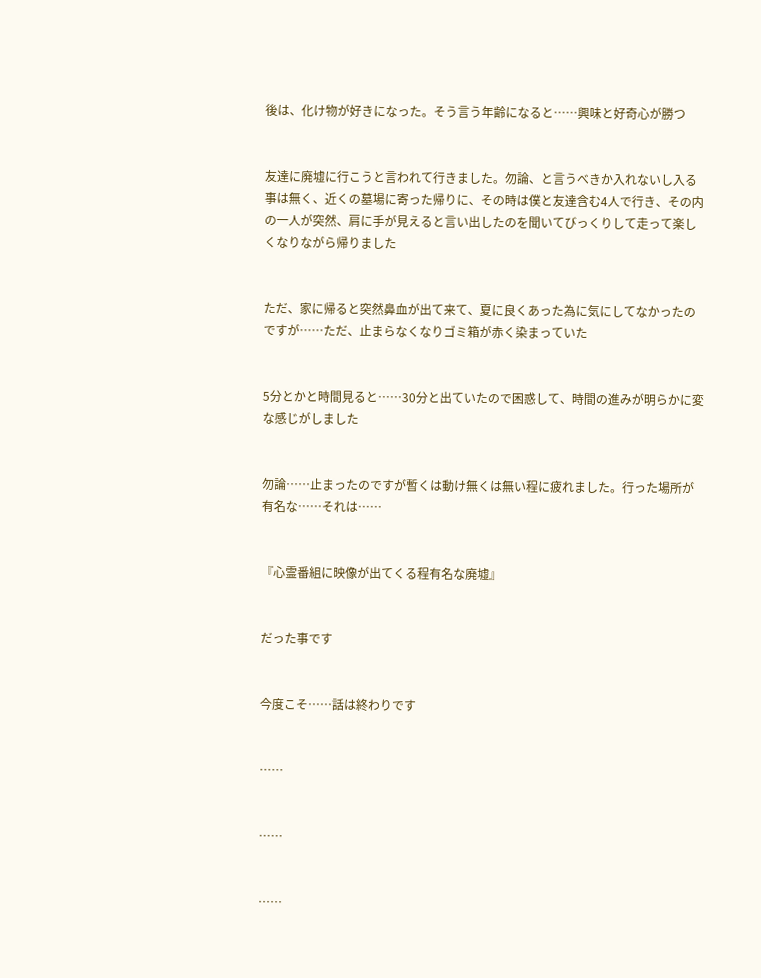後は、化け物が好きになった。そう言う年齢になると……興味と好奇心が勝つ


友達に廃墟に行こうと言われて行きました。勿論、と言うべきか入れないし入る事は無く、近くの墓場に寄った帰りに、その時は僕と友達含む4人で行き、その内の一人が突然、肩に手が見えると言い出したのを聞いてびっくりして走って楽しくなりながら帰りました


ただ、家に帰ると突然鼻血が出て来て、夏に良くあった為に気にしてなかったのですが……ただ、止まらなくなりゴミ箱が赤く染まっていた


5分とかと時間見ると……30分と出ていたので困惑して、時間の進みが明らかに変な感じがしました


勿論……止まったのですが暫くは動け無くは無い程に疲れました。行った場所が有名な……それは……


『心霊番組に映像が出てくる程有名な廃墟』


だった事です


今度こそ……話は終わりです


……


……


……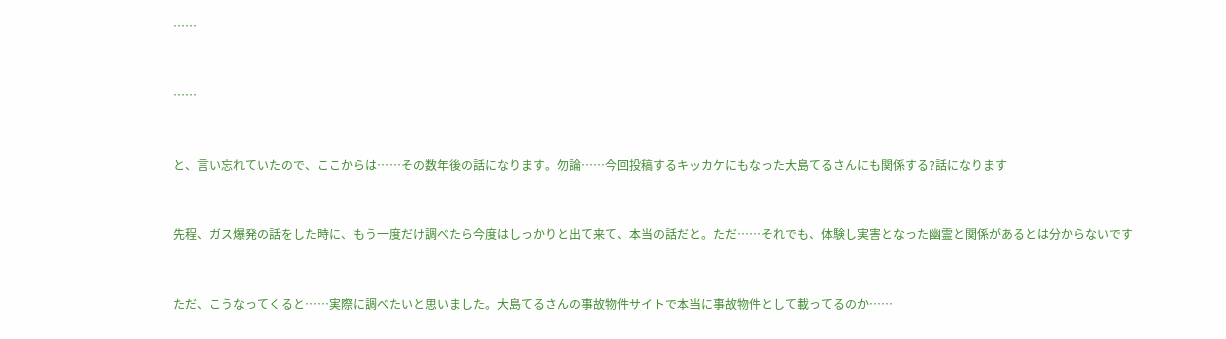……


……


と、言い忘れていたので、ここからは……その数年後の話になります。勿論……今回投稿するキッカケにもなった大島てるさんにも関係する?話になります


先程、ガス爆発の話をした時に、もう一度だけ調べたら今度はしっかりと出て来て、本当の話だと。ただ……それでも、体験し実害となった幽霊と関係があるとは分からないです


ただ、こうなってくると……実際に調べたいと思いました。大島てるさんの事故物件サイトで本当に事故物件として載ってるのか……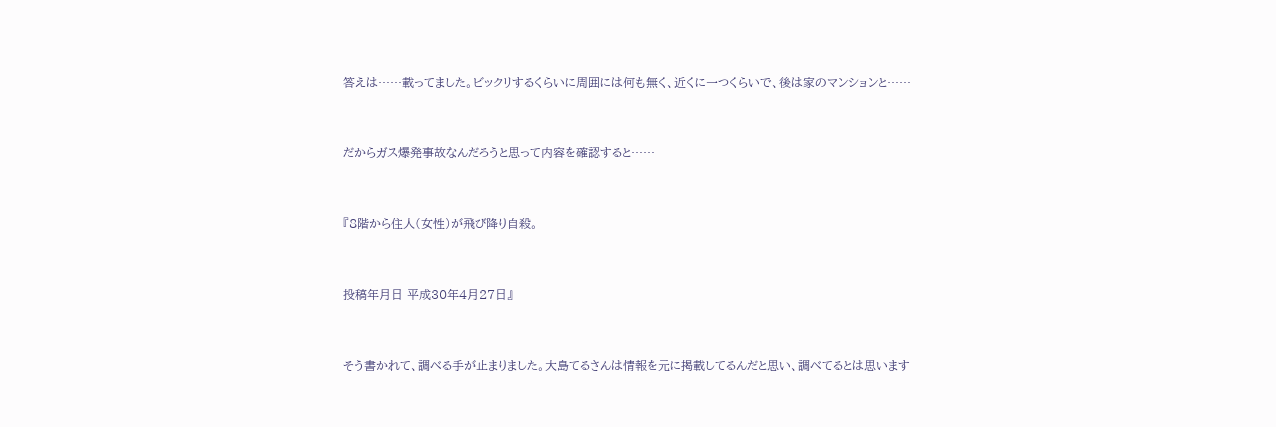答えは……載ってました。ビックリするくらいに周囲には何も無く、近くに一つくらいで、後は家のマンションと……


だからガス爆発事故なんだろうと思って内容を確認すると……


『8階から住人(女性)が飛び降り自殺。


投稿年月日 平成30年4月27日』


そう書かれて、調べる手が止まりました。大島てるさんは情報を元に掲載してるんだと思い、調べてるとは思います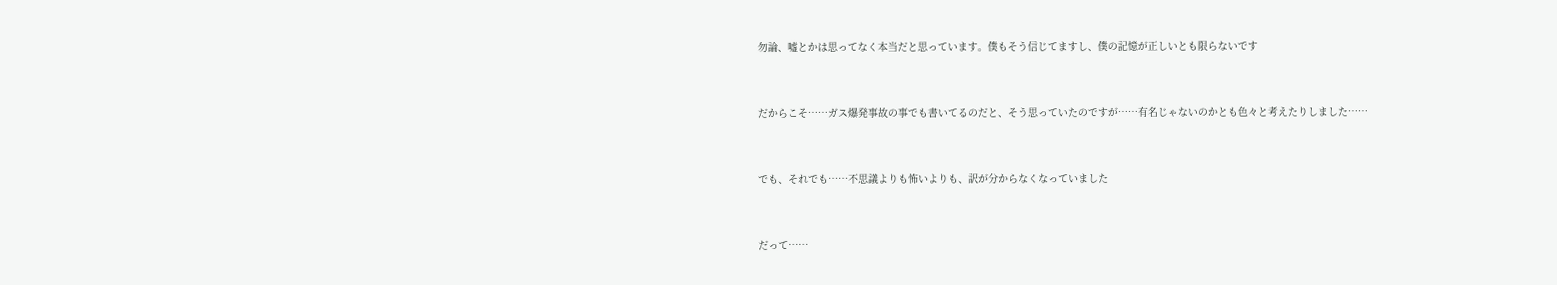勿論、嘘とかは思ってなく本当だと思っています。僕もそう信じてますし、僕の記憶が正しいとも限らないです


だからこそ……ガス爆発事故の事でも書いてるのだと、そう思っていたのですが……有名じゃないのかとも色々と考えたりしました……


でも、それでも……不思議よりも怖いよりも、訳が分からなくなっていました


だって……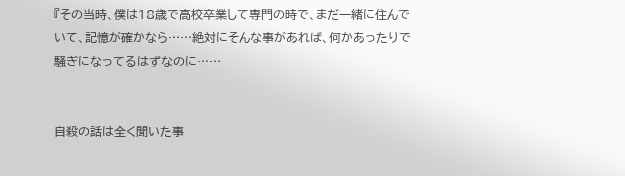『その当時、僕は18歳で高校卒業して専門の時で、まだ一緒に住んでいて、記憶が確かなら……絶対にそんな事があれば、何かあったりで騒ぎになってるはずなのに……


自殺の話は全く聞いた事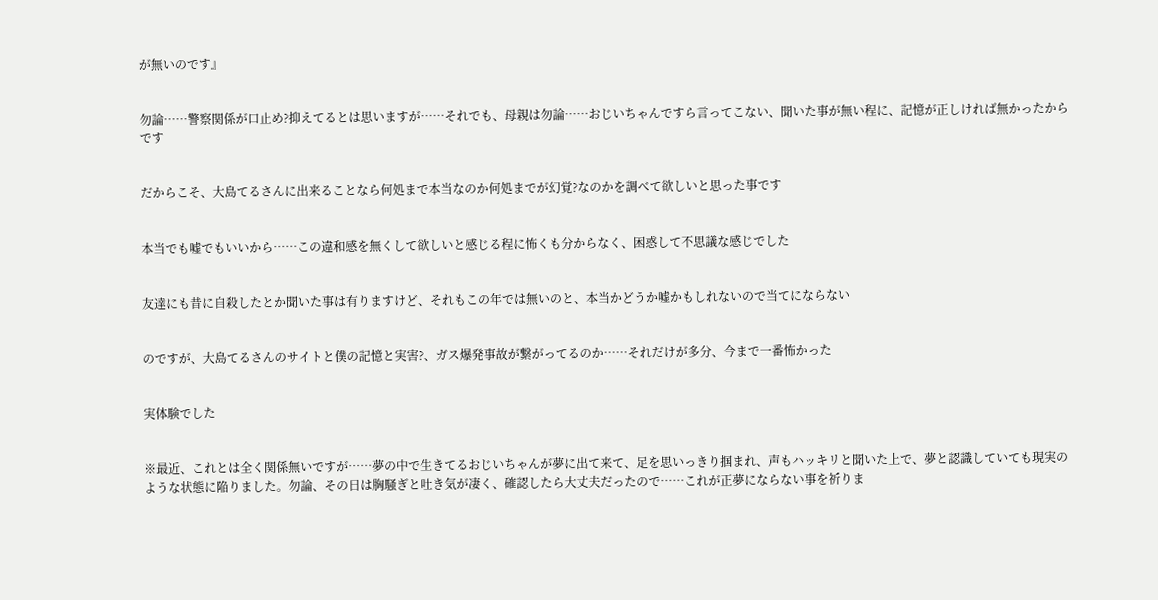が無いのです』


勿論……警察関係が口止め?抑えてるとは思いますが……それでも、母親は勿論……おじいちゃんですら言ってこない、聞いた事が無い程に、記憶が正しければ無かったからです


だからこそ、大島てるさんに出来ることなら何処まで本当なのか何処までが幻覚?なのかを調べて欲しいと思った事です


本当でも嘘でもいいから……この違和感を無くして欲しいと感じる程に怖くも分からなく、困惑して不思議な感じでした


友達にも昔に自殺したとか聞いた事は有りますけど、それもこの年では無いのと、本当かどうか嘘かもしれないので当てにならない


のですが、大島てるさんのサイトと僕の記憶と実害?、ガス爆発事故が繋がってるのか……それだけが多分、今まで一番怖かった


実体験でした


※最近、これとは全く関係無いですが……夢の中で生きてるおじいちゃんが夢に出て来て、足を思いっきり掴まれ、声もハッキリと聞いた上で、夢と認識していても現実のような状態に陥りました。勿論、その日は胸騒ぎと吐き気が凄く、確認したら大丈夫だったので……これが正夢にならない事を祈りま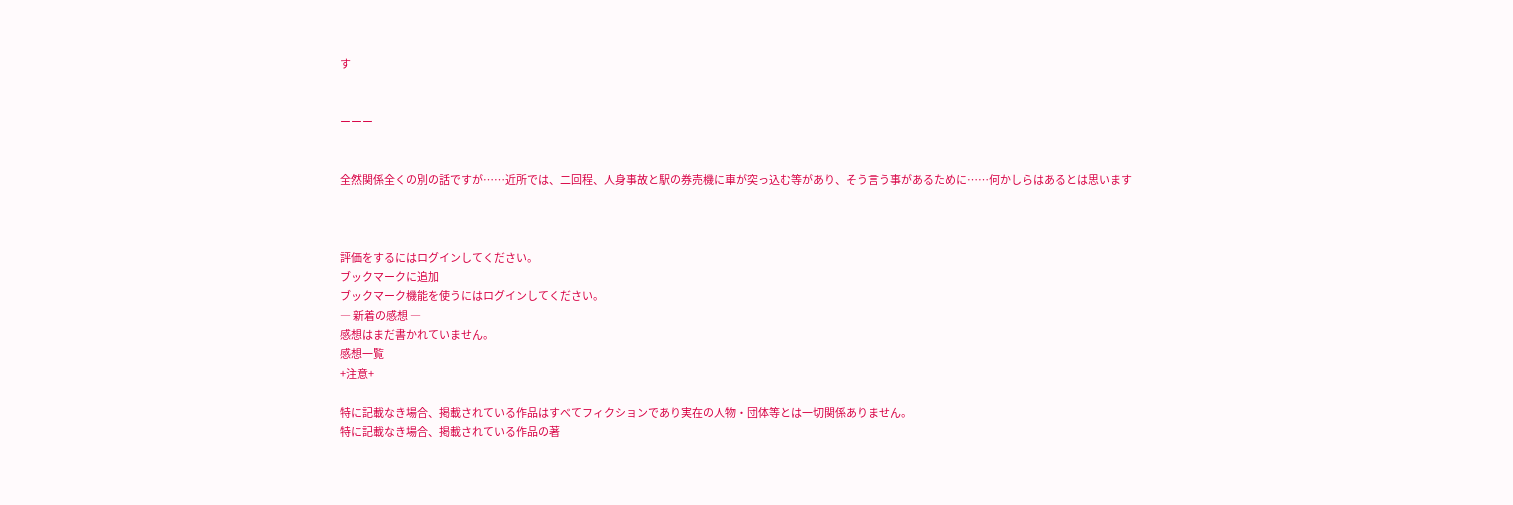す


ーーー


全然関係全くの別の話ですが……近所では、二回程、人身事故と駅の券売機に車が突っ込む等があり、そう言う事があるために……何かしらはあるとは思います



評価をするにはログインしてください。
ブックマークに追加
ブックマーク機能を使うにはログインしてください。
― 新着の感想 ―
感想はまだ書かれていません。
感想一覧
+注意+

特に記載なき場合、掲載されている作品はすべてフィクションであり実在の人物・団体等とは一切関係ありません。
特に記載なき場合、掲載されている作品の著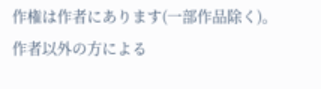作権は作者にあります(一部作品除く)。
作者以外の方による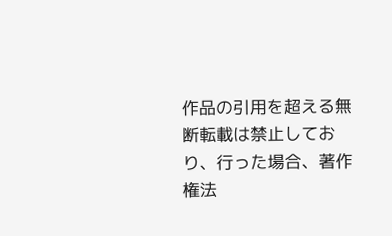作品の引用を超える無断転載は禁止しており、行った場合、著作権法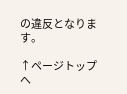の違反となります。

↑ページトップへ